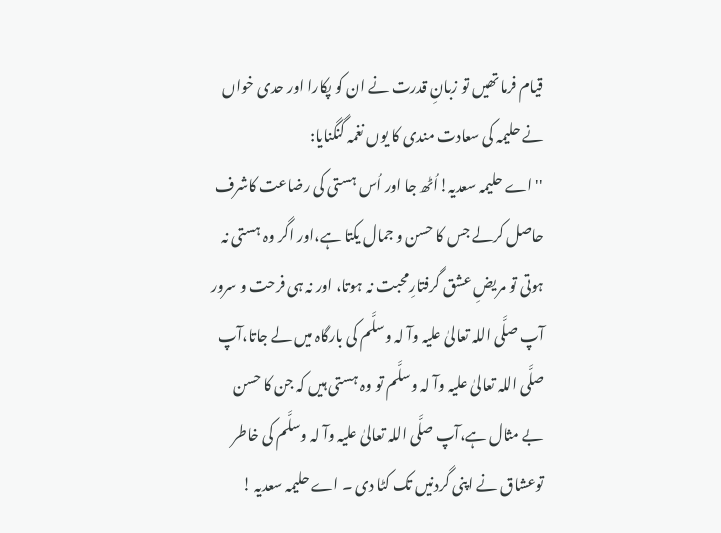قیام فرما تھیں تو زبانِ قدرت نے ان کو پکارا اور حدی خواں نے حلیمہ کی سعادت مندی کا یوں نغمہ گنگنایا:
'' اے حلیمہ سعدیہ!اُٹھ جا اور اُس ہستی کی رضاعت کاشرف حاصل کرلے جس کا حسن و جمال یکتا ہے،اور اگر وہ ہستی نہ ہوتی تو مریضِ عشق گرفتارِمحبت نہ ہوتا، اور نہ ہی فرحت و سرور آپ صلَّی اللہ تعالیٰ علیہ وآ لہ وسلَّم کی بارگاہ میں لے جاتا،آپ صلَّی اللہ تعالیٰ علیہ وآ لہ وسلَّم تو وہ ہستی ہیں کہ جن کا حسن بے مثال ہے،آپ صلَّی اللہ تعالیٰ علیہ وآ لہ وسلَّم کی خاطر توعشاق نے اپنی گردنیں تک کٹا دی ۔ اے حلیمہ سعدیہ !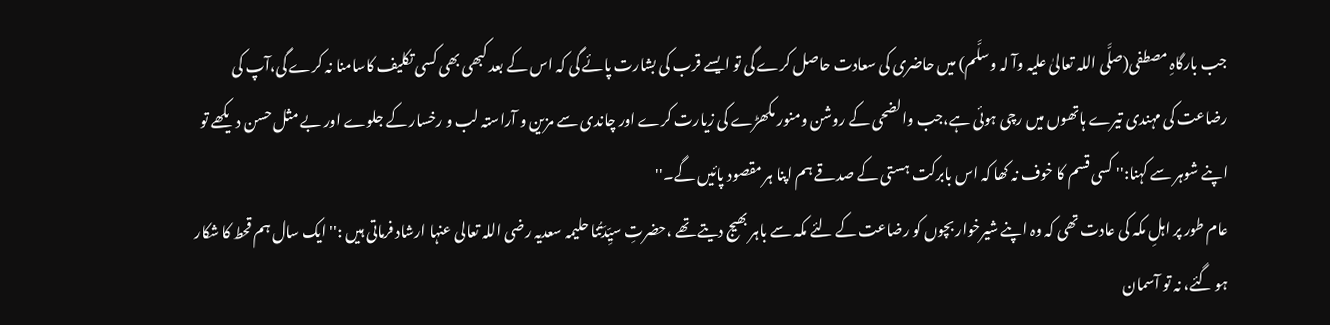جب بارگاہِ مصطفی(صلَّی اللہ تعالیٰ علیہ وآ لہ وسلَّم) میں حاضری کی سعادت حاصل کرے گی تو ایسے قرب کی بشارت پائے گی کہ اس کے بعد کبھی بھی کسی تکلیف کاسامنا نہ کرے گی،آپ کی رضاعت کی مہندی تیرے ہاتھوں میں رچی ہوئی ہے،جب والضحی کے روشن ومنور مکھڑے کی زیارت کرے اور چاندی سے مزین و آراستہ لب و رخسار کے جلوے اور بے مثل حسن دیکھے تو اپنے شوہر سے کہنا:'' کسی قسم کا خوف نہ کھا کہ اس بابرکت ہستی کے صدقے ہم اپنا ہر مقصود پائیں گے۔''
عام طور پر اہلِ مکہ کی عادت تھی کہ وہ اپنے شیرخوار بچوں کو رضاعت کے لئے مکہ سے باہر بھیج دیتے تھے ،حضرتِ سیِّدَتُنا حلیمہ سعدیہ رضی اللہ تعالی عنہا ارشاد فرماتی ہیں :'' ایک سال ہم قحط کا شکار ہو گئے، نہ تو آسمان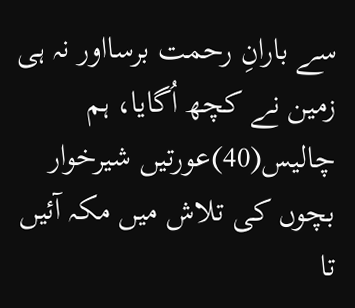سے بارانِ رحمت برسااور نہ ہی زمین نے کچھ اُگایا، ہم چالیس(40)عورتیں شیرخوار بچوں کی تلاش میں مکہ آئیں تا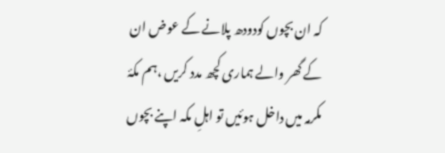کہ ان بچوں کودودھ پلانے کے عوض ان کے گھر والے ہماری کچھ مدد کریں ،ہم مکۂ مکرمہ میں داخل ہوئیں تو اہلِ مکہ اپنے بچوں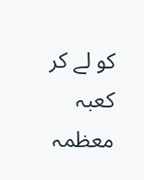کو لے کر کعبہ معظمہ